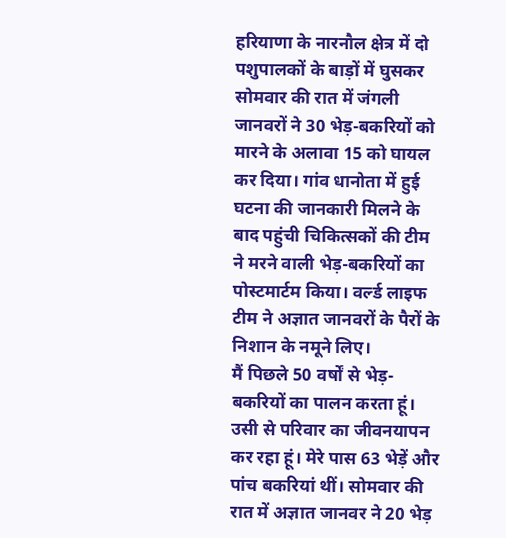हरियाणा के नारनौल क्षेत्र में दो पशुपालकों के बाड़ों में घुसकर सोमवार की रात में जंगली जानवरों ने 30 भेड़-बकरियों को मारने के अलावा 15 को घायल कर दिया। गांव धानोता में हुई घटना की जानकारी मिलने के बाद पहुंची चिकित्सकों की टीम ने मरने वाली भेड़-बकरियों का पोस्टमार्टम किया। वर्ल्ड लाइफ टीम ने अज्ञात जानवरों के पैरों के निशान के नमूने लिए।
मैं पिछले 50 वर्षों से भेड़-बकरियों का पालन करता हूं। उसी से परिवार का जीवनयापन कर रहा हूं। मेरे पास 63 भेड़ें और पांच बकरियां थीं। सोमवार की रात में अज्ञात जानवर ने 20 भेड़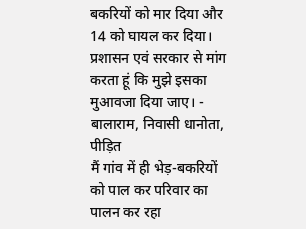बकरियों को मार दिया और 14 को घायल कर दिया। प्रशासन एवं सरकार से मांग करता हूं कि मुझे इसका मुआवजा दिया जाए। - बालाराम, निवासी धानोता, पीड़ित
मैं गांव में ही भेड़-बकरियों को पाल कर परिवार का पालन कर रहा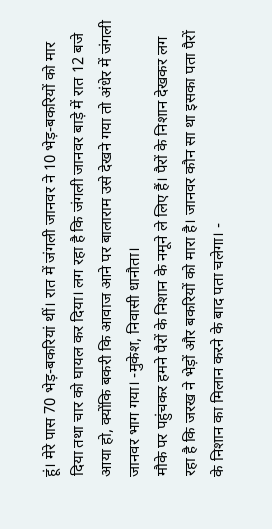हूं। मेरे पास 70 भेड़-बकरियां थीं। रात में जंगली जानवर ने 10 भेड़-बकरियों को मार दिया तथा चार को घायल कर दिया। लग रहा है कि जंगली जानवर बाड़े में रात 12 बजे आया हो, क्योंकि बकरी कि आवाज आने पर बालाराम उसे देखने गया तो अंधेर में जंगली जानवर भाग गया। -मुकेश, निवासी धानौता।
मौके पर पहुंचकर हमने पैरों के निशान के नमूने ले लिए हैं। पैरों के निशान देखकर लग रहा है कि जरख ने भेड़ों और बकरियों को मारा है। जानवर कौन सा था इसका पता पैरों के निशान का मिलान करने के बाद पता चलेगा। -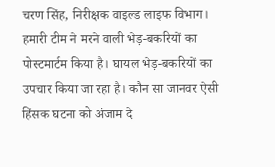चरण सिंह, निरीक्षक वाइल्ड लाइफ विभाग।
हमारी टीम ने मरने वाली भेड़-बकरियों का पोस्टमार्टम किया है। घायल भेड़-बकरियों का उपचार किया जा रहा है। कौन सा जानवर ऐसी हिंसक घटना को अंजाम दे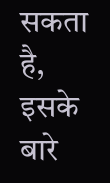सकता है, इसके बारे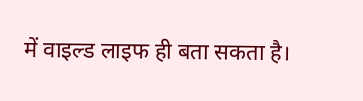में वाइल्ड लाइफ ही बता सकता है।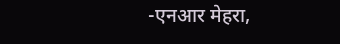-एनआर मेहरा,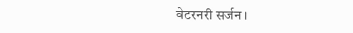वेटरनरी सर्जन।